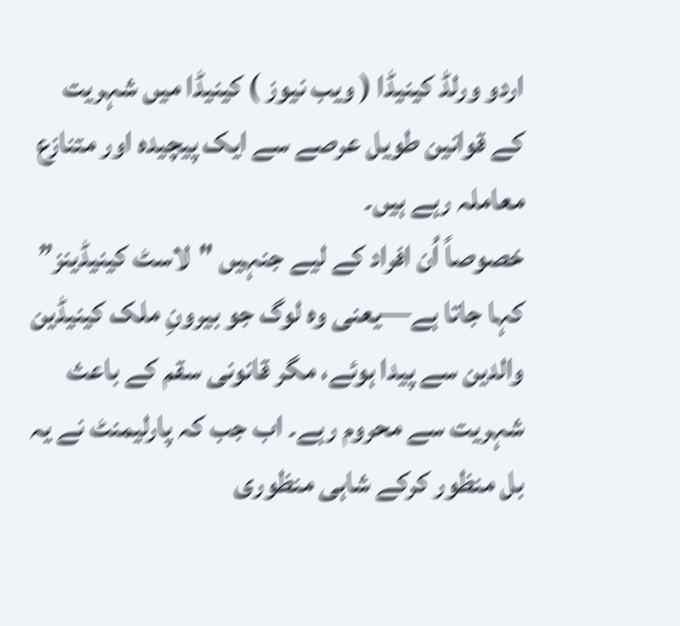اردو ورلڈ کینیڈا ( ویب نیوز ) کینیڈا میں شہریت کے قوانین طویل عرصے سے ایک پیچیدہ اور متنازع معاملہ رہے ہیں۔
خصوصاً اُن افراد کے لیے جنہیں "لاسٹ کینیڈینز” کہا جاتا ہے—یعنی وہ لوگ جو بیرونِ ملک کینیڈین والدین سے پیدا ہوئے، مگر قانونی سقم کے باعث شہریت سے محروم رہے۔ اب جب کہ پارلیمنٹ نے یہ بل منظور کرکے شاہی منظوری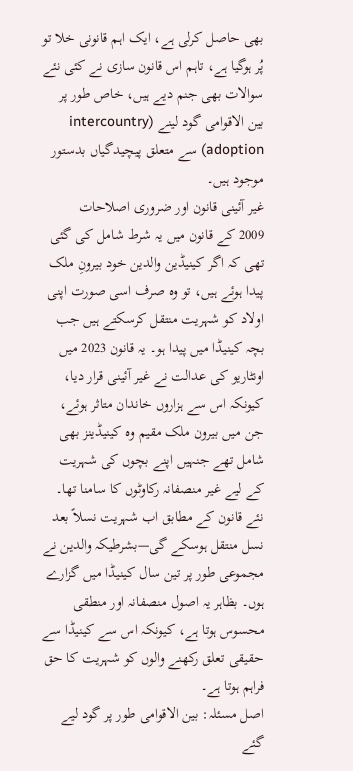بھی حاصل کرلی ہے، ایک اہم قانونی خلا تو پُر ہوگیا ہے، تاہم اس قانون سازی نے کئی نئے سوالات بھی جنم دیے ہیں، خاص طور پر بین الاقوامی گود لینے (intercountry adoption) سے متعلق پیچیدگیاں بدستور موجود ہیں۔
غیر آئینی قانون اور ضروری اصلاحات
2009 کے قانون میں یہ شرط شامل کی گئی تھی کہ اگر کینیڈین والدین خود بیرونِ ملک پیدا ہوئے ہیں، تو وہ صرف اسی صورت اپنی اولاد کو شہریت منتقل کرسکتے ہیں جب بچہ کینیڈا میں پیدا ہو۔ یہ قانون 2023 میں اونٹاریو کی عدالت نے غیر آئینی قرار دیا، کیونکہ اس سے ہزاروں خاندان متاثر ہوئے، جن میں بیرون ملک مقیم وہ کینیڈینز بھی شامل تھے جنہیں اپنے بچوں کی شہریت کے لیے غیر منصفانہ رکاوٹوں کا سامنا تھا۔
نئے قانون کے مطابق اب شہریت نسلاً بعد نسل منتقل ہوسکے گی—بشرطیکہ والدین نے مجموعی طور پر تین سال کینیڈا میں گزارے ہوں۔ بظاہر یہ اصول منصفانہ اور منطقی محسوس ہوتا ہے، کیونکہ اس سے کینیڈا سے حقیقی تعلق رکھنے والوں کو شہریت کا حق فراہم ہوتا ہے۔
اصل مسئلہ: بین الاقوامی طور پر گود لیے گئے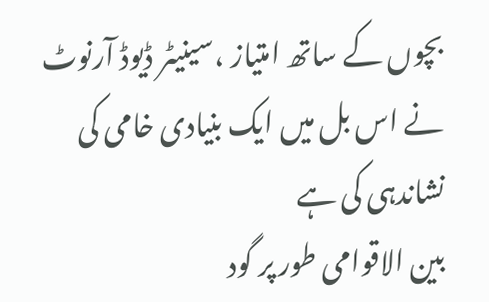بچوں کے ساتھ امتیاز ،سینیٹر ڈیوڈ آرنوٹ نے اس بل میں ایک بنیادی خامی کی نشاندہی کی ہے
بین الاقوامی طور پر گود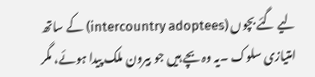لیے گئے بچوں (intercountry adoptees) کے ساتھ امتیازی سلوک ۔یہ وہ بچے ہیں جو بیرون ملک پیدا ہوئے، مگر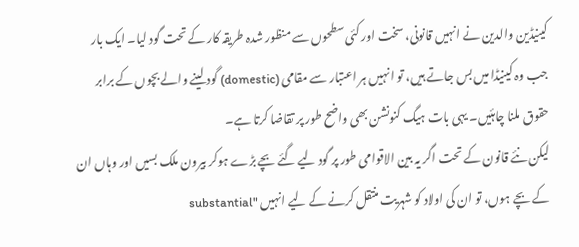کینیڈین والدین نے انہیں قانونی، سخت اور کئی سطحوں سے منظور شدہ طریقہ کار کے تحت گود لیا۔ ایک بار جب وہ کینیڈا میں بس جاتے ہیں، تو انہیں ہر اعتبار سے مقامی (domestic) گود لینے والے بچوں کے برابر حقوق ملنا چاہئیں۔ یہی بات ہیگ کنونشن بھی واضح طور پر تقاضا کرتا ہے۔
لیکن نئے قانون کے تحت اگر یہ بین الاقوامی طور پر گود لیے گئے بچے بڑے ہوکر بیرون ملک بسیں اور وہاں ان کے بچے ہوں، تو ان کی اولاد کو شہریت منتقل کرنے کے لیے انہیں "substantial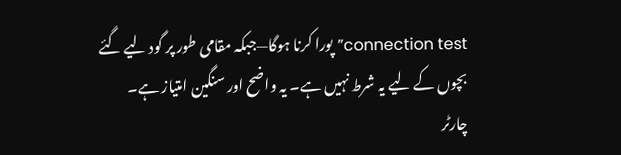connection test” پورا کرنا ہوگا—جبکہ مقامی طور پر گود لیے گئے بچوں کے لیے یہ شرط نہیں ہے۔ یہ واضح اور سنگین امتیاز ہے۔
چارٹر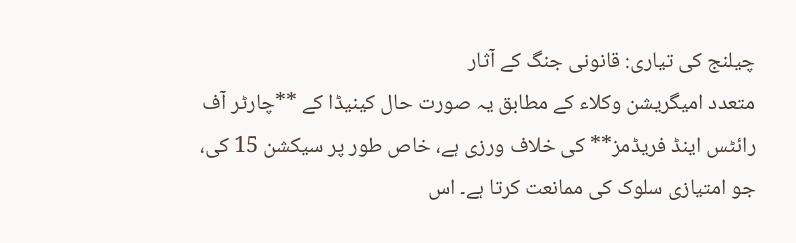چیلنج کی تیاری: قانونی جنگ کے آثار
متعدد امیگریشن وکلاء کے مطابق یہ صورت حال کینیڈا کے **چارٹر آف رائٹس اینڈ فریڈمز** کی خلاف ورزی ہے، خاص طور پر سیکشن 15 کی، جو امتیازی سلوک کی ممانعت کرتا ہے۔ اس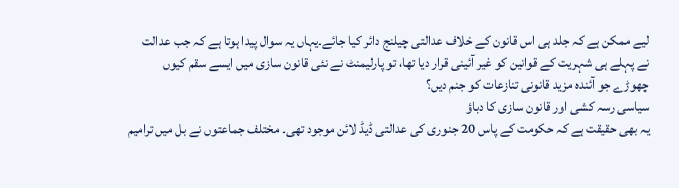لیے ممکن ہے کہ جلد ہی اس قانون کے خلاف عدالتی چیلنج دائر کیا جائے۔یہاں یہ سوال پیدا ہوتا ہے کہ جب عدالت نے پہلے ہی شہریت کے قوانین کو غیر آئینی قرار دیا تھا، تو پارلیمنٹ نے نئی قانون سازی میں ایسے سقم کیوں چھوڑے جو آئندہ مزید قانونی تنازعات کو جنم دیں؟
سیاسی رسہ کشی اور قانون سازی کا دباؤ
یہ بھی حقیقت ہے کہ حکومت کے پاس 20 جنوری کی عدالتی ڈیڈ لائن موجود تھی۔ مختلف جماعتوں نے بل میں ترامیم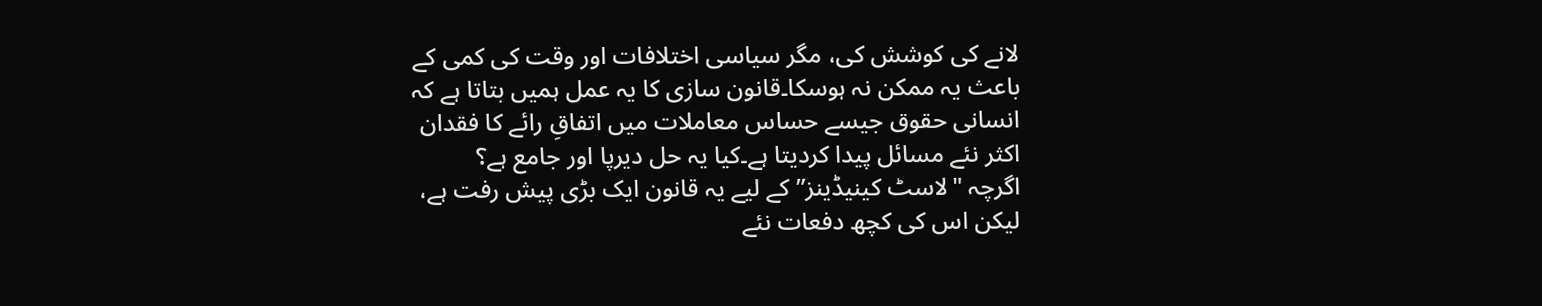لانے کی کوشش کی، مگر سیاسی اختلافات اور وقت کی کمی کے باعث یہ ممکن نہ ہوسکا۔قانون سازی کا یہ عمل ہمیں بتاتا ہے کہ انسانی حقوق جیسے حساس معاملات میں اتفاقِ رائے کا فقدان اکثر نئے مسائل پیدا کردیتا ہے۔کیا یہ حل دیرپا اور جامع ہے؟
اگرچہ "لاسٹ کینیڈینز” کے لیے یہ قانون ایک بڑی پیش رفت ہے، لیکن اس کی کچھ دفعات نئے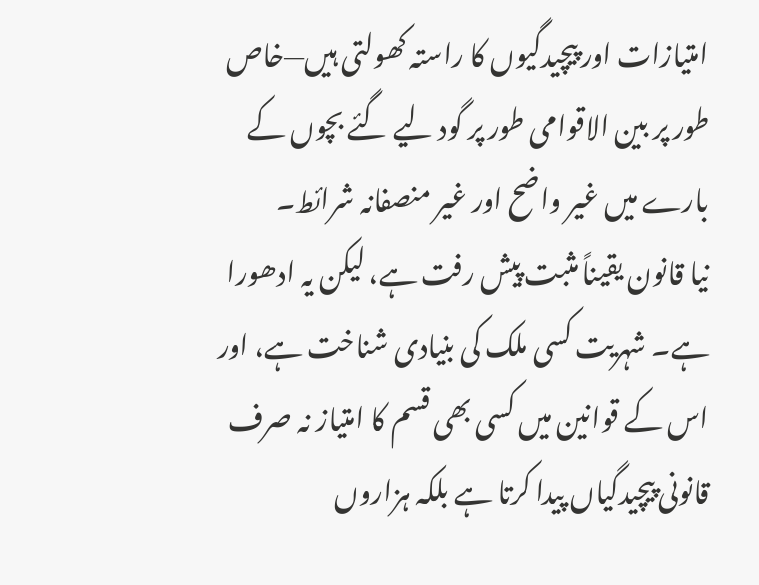امتیازات اور پیچیدگیوں کا راستہ کھولتی ہیں—خاص طور پر بین الاقوامی طور پر گود لیے گئے بچوں کے بارے میں غیر واضح اور غیر منصفانہ شرائط۔
نیا قانون یقیناً مثبت پیش رفت ہے، لیکن یہ ادھورا ہے۔ شہریت کسی ملک کی بنیادی شناخت ہے، اور اس کے قوانین میں کسی بھی قسم کا امتیاز نہ صرف قانونی پیچیدگیاں پیدا کرتا ہے بلکہ ہزاروں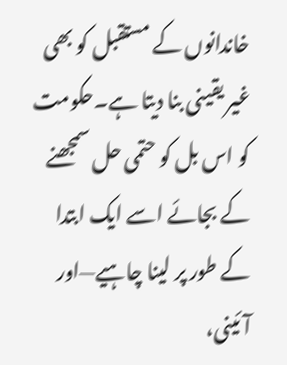خاندانوں کے مستقبل کو بھی غیر یقینی بنا دیتا ہے۔حکومت کو اس بل کو حتمی حل سمجھنے کے بجائے اسے ایک ابتدا کے طور پر لینا چاہیے—اور آئینی،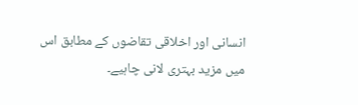انسانی اور اخلاقی تقاضوں کے مطابق اس میں مزید بہتری لانی چاہیے۔